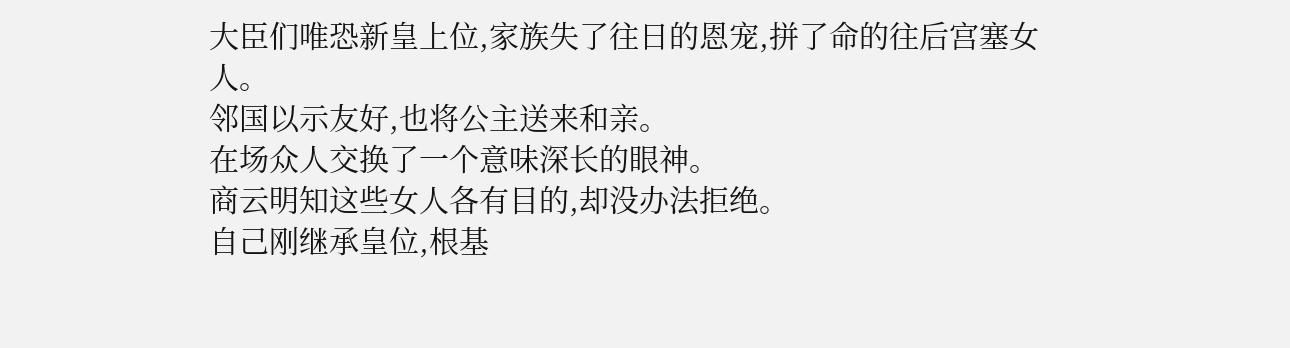大臣们唯恐新皇上位,家族失了往日的恩宠,拼了命的往后宫塞女人。
邻国以示友好,也将公主送来和亲。
在场众人交换了一个意味深长的眼神。
商云明知这些女人各有目的,却没办法拒绝。
自己刚继承皇位,根基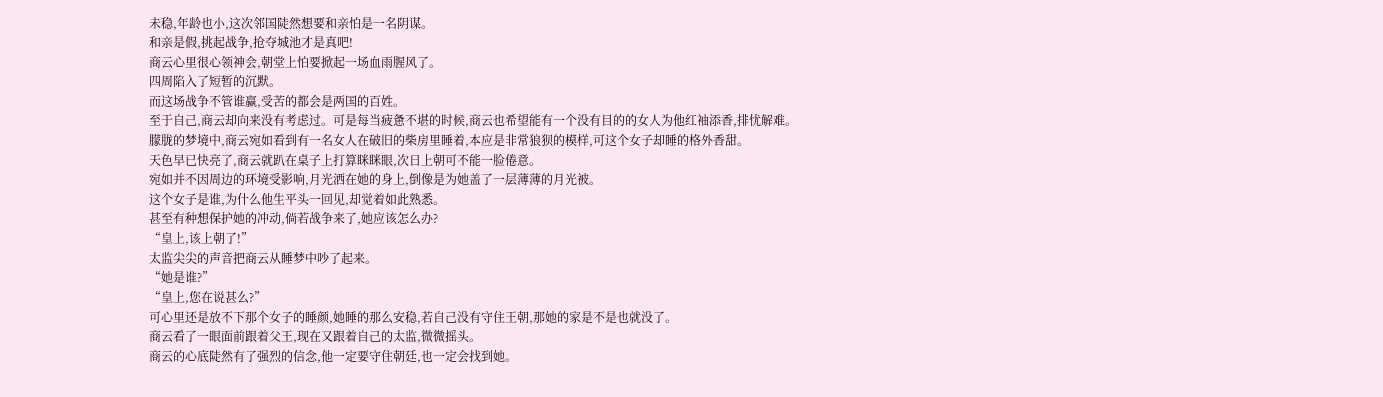未稳,年龄也小,这次邻国陡然想要和亲怕是一名阴谋。
和亲是假,挑起战争,抢夺城池才是真吧!
商云心里很心领神会,朝堂上怕要掀起一场血雨腥风了。
四周陷入了短暂的沉默。
而这场战争不管谁赢,受苦的都会是两国的百姓。
至于自己,商云却向来没有考虑过。可是每当疲惫不堪的时候,商云也希望能有一个没有目的的女人为他红袖添香,排忧解难。
朦胧的梦境中,商云宛如看到有一名女人在破旧的柴房里睡着,本应是非常狼狈的模样,可这个女子却睡的格外香甜。
天色早已快亮了,商云就趴在桌子上打算眯眯眼,次日上朝可不能一脸倦意。
宛如并不因周边的环境受影响,月光洒在她的身上,倒像是为她盖了一层薄薄的月光被。
这个女子是谁,为什么他生平头一回见,却觉着如此熟悉。
甚至有种想保护她的冲动,倘若战争来了,她应该怎么办?
“皇上,该上朝了!”
太监尖尖的声音把商云从睡梦中吵了起来。
“她是谁?”
“皇上,您在说甚么?”
可心里还是放不下那个女子的睡颜,她睡的那么安稳,若自己没有守住王朝,那她的家是不是也就没了。
商云看了一眼面前跟着父王,现在又跟着自己的太监,微微摇头。
商云的心底陡然有了强烈的信念,他一定要守住朝廷,也一定会找到她。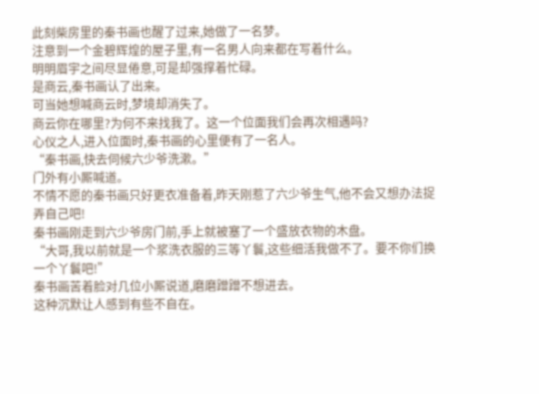此刻柴房里的秦书画也醒了过来,她做了一名梦。
注意到一个金碧辉煌的屋子里,有一名男人向来都在写着什么。
明明眉宇之间尽显倦意,可是却强撑着忙碌。
是商云,秦书画认了出来。
可当她想喊商云时,梦境却消失了。
商云你在哪里?为何不来找我了。这一个位面我们会再次相遇吗?
心仪之人,进入位面时,秦书画的心里便有了一名人。
“秦书画,快去伺候六少爷洗漱。”
门外有小厮喊道。
不情不愿的秦书画只好更衣准备着,昨天刚惹了六少爷生气,他不会又想办法捉弄自己吧!
秦书画刚走到六少爷房门前,手上就被塞了一个盛放衣物的木盘。
“大哥,我以前就是一个浆洗衣服的三等丫鬟,这些细活我做不了。要不你们换一个丫鬟吧!”
秦书画苦着脸对几位小厮说道,磨磨蹭蹭不想进去。
这种沉默让人感到有些不自在。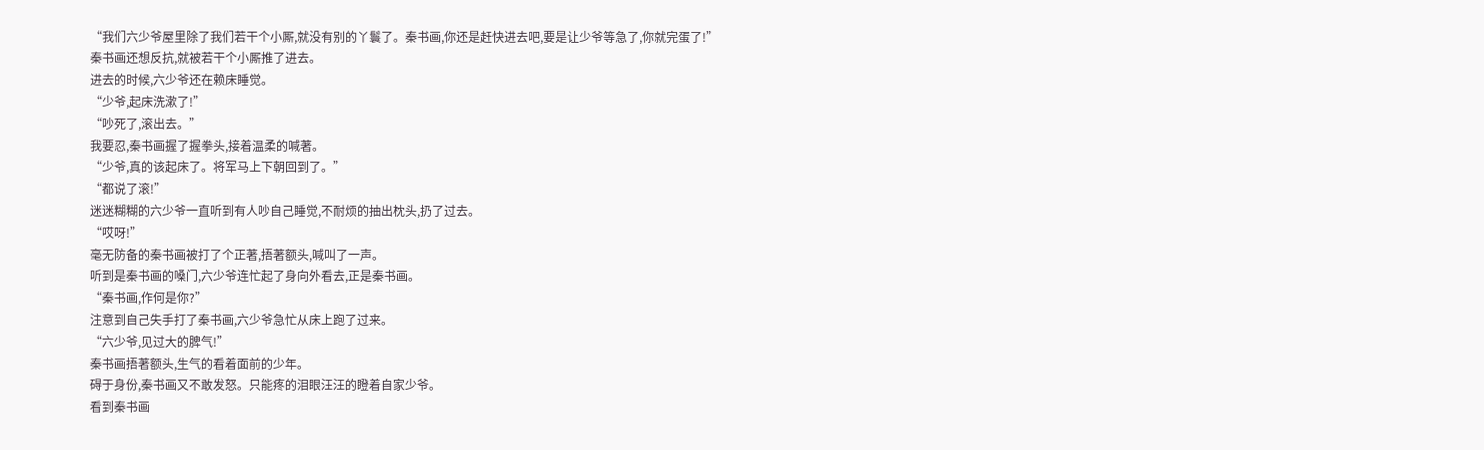“我们六少爷屋里除了我们若干个小厮,就没有别的丫鬟了。秦书画,你还是赶快进去吧,要是让少爷等急了,你就完蛋了!”
秦书画还想反抗,就被若干个小厮推了进去。
进去的时候,六少爷还在赖床睡觉。
“少爷,起床洗漱了!”
“吵死了,滚出去。”
我要忍,秦书画握了握拳头,接着温柔的喊著。
“少爷,真的该起床了。将军马上下朝回到了。”
“都说了滚!”
迷迷糊糊的六少爷一直听到有人吵自己睡觉,不耐烦的抽出枕头,扔了过去。
“哎呀!”
毫无防备的秦书画被打了个正著,捂著额头,喊叫了一声。
听到是秦书画的嗓门,六少爷连忙起了身向外看去,正是秦书画。
“秦书画,作何是你?”
注意到自己失手打了秦书画,六少爷急忙从床上跑了过来。
“六少爷,见过大的脾气!”
秦书画捂著额头,生气的看着面前的少年。
碍于身份,秦书画又不敢发怒。只能疼的泪眼汪汪的瞪着自家少爷。
看到秦书画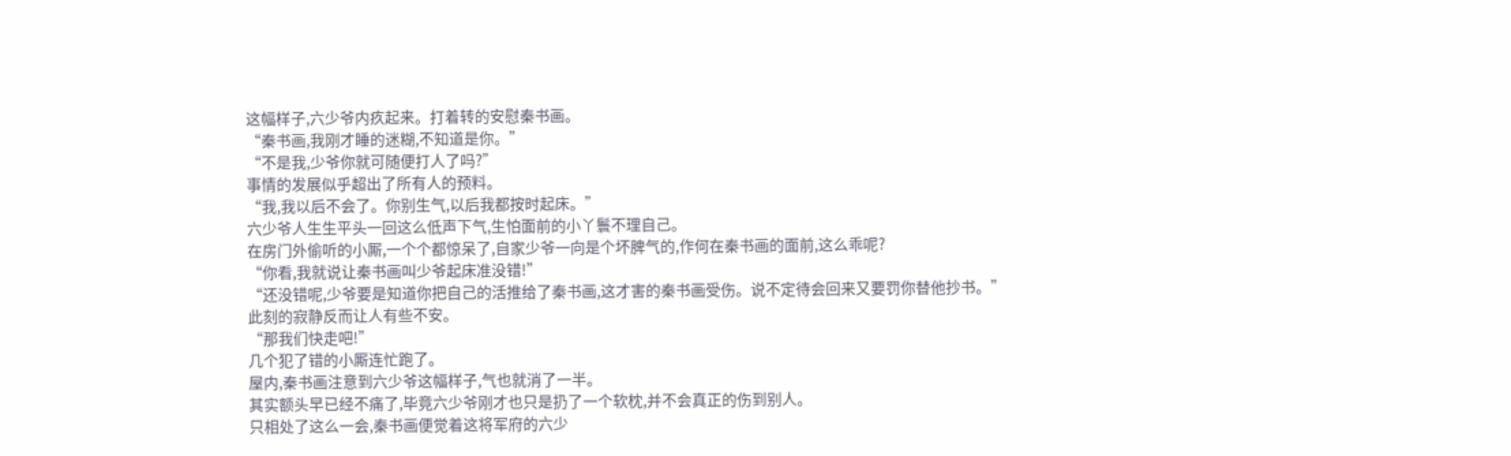这幅样子,六少爷内疚起来。打着转的安慰秦书画。
“秦书画,我刚才睡的迷糊,不知道是你。”
“不是我,少爷你就可随便打人了吗?”
事情的发展似乎超出了所有人的预料。
“我,我以后不会了。你别生气,以后我都按时起床。”
六少爷人生生平头一回这么低声下气,生怕面前的小丫鬟不理自己。
在房门外偷听的小厮,一个个都惊呆了,自家少爷一向是个坏脾气的,作何在秦书画的面前,这么乖呢?
“你看,我就说让秦书画叫少爷起床准没错!”
“还没错呢,少爷要是知道你把自己的活推给了秦书画,这才害的秦书画受伤。说不定待会回来又要罚你替他抄书。”
此刻的寂静反而让人有些不安。
“那我们快走吧!”
几个犯了错的小厮连忙跑了。
屋内,秦书画注意到六少爷这幅样子,气也就消了一半。
其实额头早已经不痛了,毕竟六少爷刚才也只是扔了一个软枕,并不会真正的伤到别人。
只相处了这么一会,秦书画便觉着这将军府的六少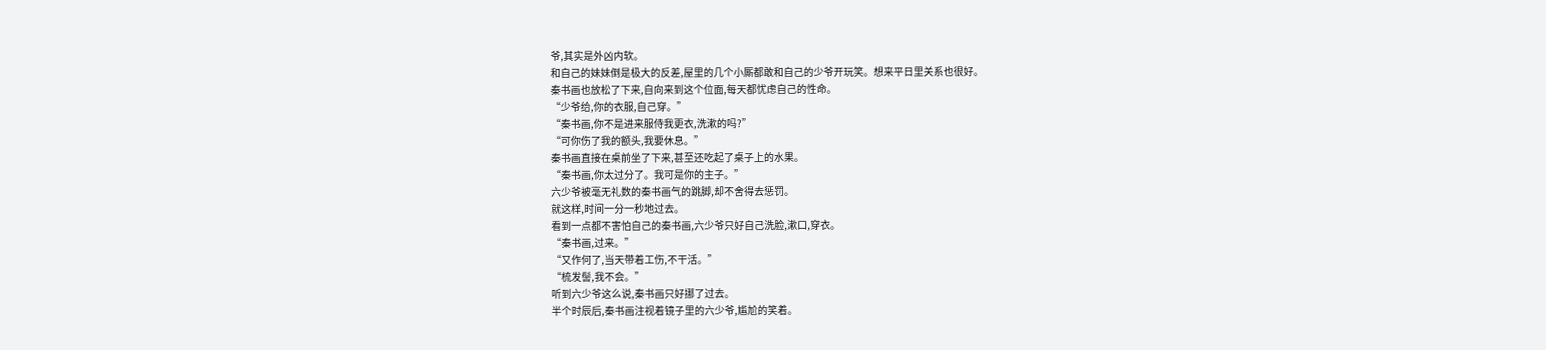爷,其实是外凶内软。
和自己的妹妹倒是极大的反差,屋里的几个小厮都敢和自己的少爷开玩笑。想来平日里关系也很好。
秦书画也放松了下来,自向来到这个位面,每天都忧虑自己的性命。
“少爷给,你的衣服,自己穿。”
“秦书画,你不是进来服侍我更衣,洗漱的吗?”
“可你伤了我的额头,我要休息。”
秦书画直接在桌前坐了下来,甚至还吃起了桌子上的水果。
“秦书画,你太过分了。我可是你的主子。”
六少爷被毫无礼数的秦书画气的跳脚,却不舍得去惩罚。
就这样,时间一分一秒地过去。
看到一点都不害怕自己的秦书画,六少爷只好自己洗脸,漱口,穿衣。
“秦书画,过来。”
“又作何了,当天带着工伤,不干活。”
“梳发髻,我不会。”
听到六少爷这么说,秦书画只好挪了过去。
半个时辰后,秦书画注视着镜子里的六少爷,尴尬的笑着。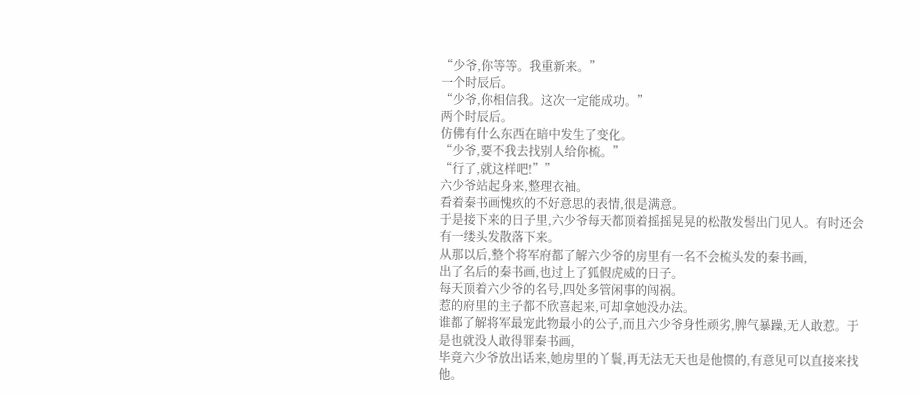“少爷,你等等。我重新来。”
一个时辰后。
“少爷,你相信我。这次一定能成功。”
两个时辰后。
仿佛有什么东西在暗中发生了变化。
“少爷,要不我去找别人给你梳。”
“行了,就这样吧!””
六少爷站起身来,整理衣袖。
看着秦书画愧疚的不好意思的表情,很是满意。
于是接下来的日子里,六少爷每天都顶着摇摇晃晃的松散发髻出门见人。有时还会有一缕头发散落下来。
从那以后,整个将军府都了解六少爷的房里有一名不会梳头发的秦书画,
出了名后的秦书画,也过上了狐假虎威的日子。
每天顶着六少爷的名号,四处多管闲事的闯祸。
惹的府里的主子都不欣喜起来,可却拿她没办法。
谁都了解将军最宠此物最小的公子,而且六少爷身性顽劣,脾气暴躁,无人敢惹。于是也就没人敢得罪秦书画,
毕竟六少爷放出话来,她房里的丫鬟,再无法无天也是他惯的,有意见可以直接来找他。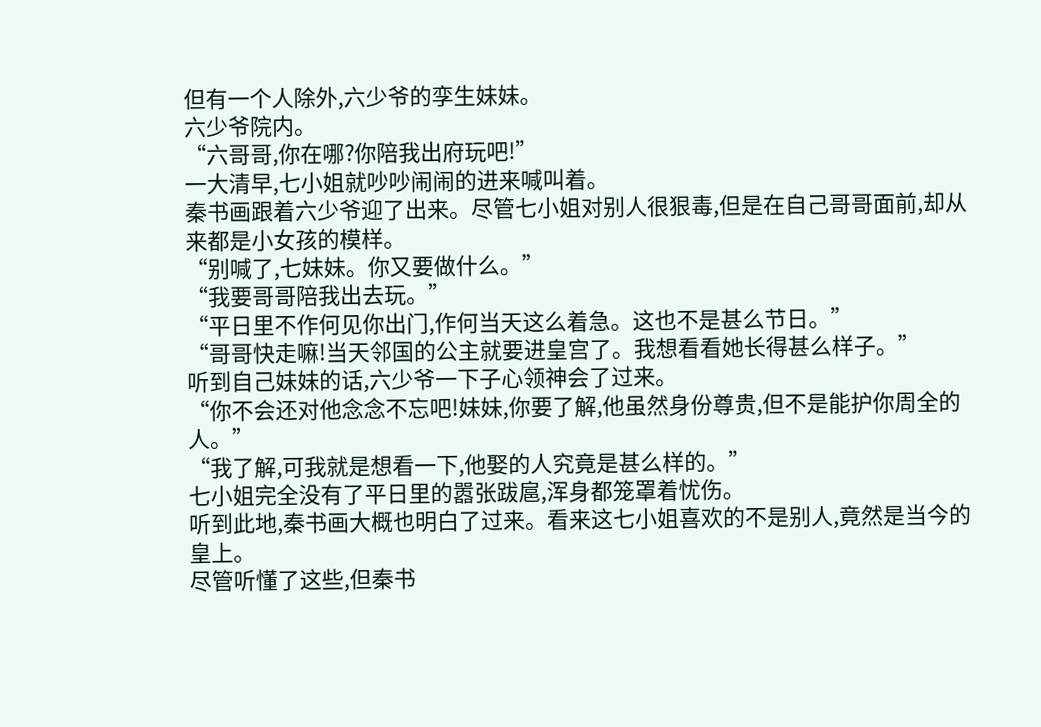但有一个人除外,六少爷的孪生妹妹。
六少爷院内。
“六哥哥,你在哪?你陪我出府玩吧!”
一大清早,七小姐就吵吵闹闹的进来喊叫着。
秦书画跟着六少爷迎了出来。尽管七小姐对别人很狠毒,但是在自己哥哥面前,却从来都是小女孩的模样。
“别喊了,七妹妹。你又要做什么。”
“我要哥哥陪我出去玩。”
“平日里不作何见你出门,作何当天这么着急。这也不是甚么节日。”
“哥哥快走嘛!当天邻国的公主就要进皇宫了。我想看看她长得甚么样子。”
听到自己妹妹的话,六少爷一下子心领神会了过来。
“你不会还对他念念不忘吧!妹妹,你要了解,他虽然身份尊贵,但不是能护你周全的人。”
“我了解,可我就是想看一下,他娶的人究竟是甚么样的。”
七小姐完全没有了平日里的嚣张跋扈,浑身都笼罩着忧伤。
听到此地,秦书画大概也明白了过来。看来这七小姐喜欢的不是别人,竟然是当今的皇上。
尽管听懂了这些,但秦书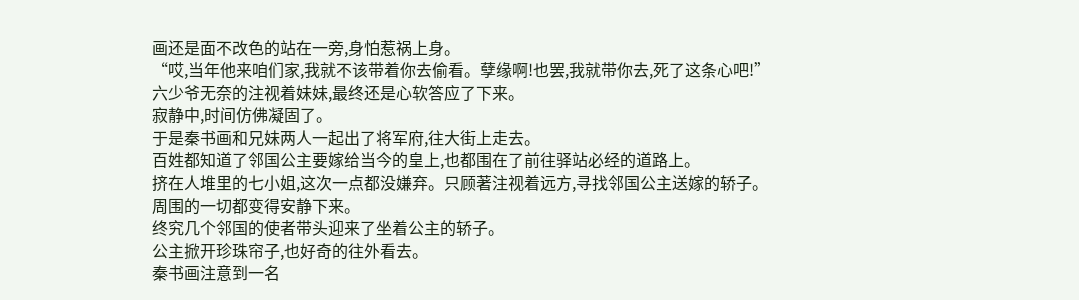画还是面不改色的站在一旁,身怕惹祸上身。
“哎,当年他来咱们家,我就不该带着你去偷看。孽缘啊!也罢,我就带你去,死了这条心吧!”
六少爷无奈的注视着妹妹,最终还是心软答应了下来。
寂静中,时间仿佛凝固了。
于是秦书画和兄妹两人一起出了将军府,往大街上走去。
百姓都知道了邻国公主要嫁给当今的皇上,也都围在了前往驿站必经的道路上。
挤在人堆里的七小姐,这次一点都没嫌弃。只顾著注视着远方,寻找邻国公主送嫁的轿子。
周围的一切都变得安静下来。
终究几个邻国的使者带头迎来了坐着公主的轿子。
公主掀开珍珠帘子,也好奇的往外看去。
秦书画注意到一名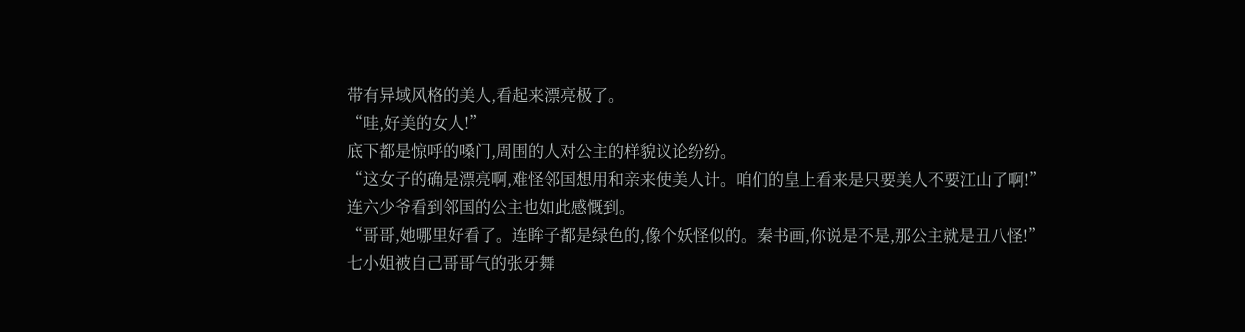带有异域风格的美人,看起来漂亮极了。
“哇,好美的女人!”
底下都是惊呼的嗓门,周围的人对公主的样貌议论纷纷。
“这女子的确是漂亮啊,难怪邻国想用和亲来使美人计。咱们的皇上看来是只要美人不要江山了啊!”
连六少爷看到邻国的公主也如此感慨到。
“哥哥,她哪里好看了。连眸子都是绿色的,像个妖怪似的。秦书画,你说是不是,那公主就是丑八怪!”
七小姐被自己哥哥气的张牙舞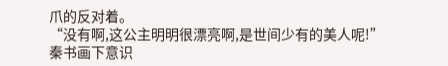爪的反对着。
“没有啊,这公主明明很漂亮啊,是世间少有的美人呢!”
秦书画下意识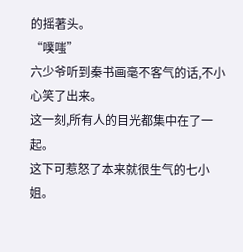的摇著头。
“噗嗤”
六少爷听到秦书画毫不客气的话,不小心笑了出来。
这一刻,所有人的目光都集中在了一起。
这下可惹怒了本来就很生气的七小姐。